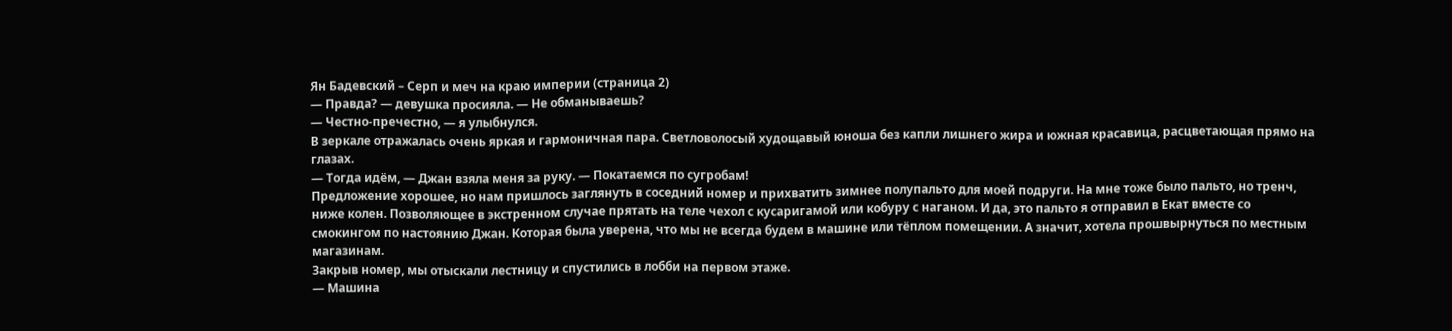Ян Бадевский – Серп и меч на краю империи (страница 2)
— Правда? — девушка просияла. — Не обманываешь?
— Честно-пречестно, — я улыбнулся.
В зеркале отражалась очень яркая и гармоничная пара. Светловолосый худощавый юноша без капли лишнего жира и южная красавица, расцветающая прямо на глазах.
— Тогда идём, — Джан взяла меня за руку. — Покатаемся по сугробам!
Предложение хорошее, но нам пришлось заглянуть в соседний номер и прихватить зимнее полупальто для моей подруги. На мне тоже было пальто, но тренч, ниже колен. Позволяющее в экстренном случае прятать на теле чехол с кусаригамой или кобуру с наганом. И да, это пальто я отправил в Екат вместе со смокингом по настоянию Джан. Которая была уверена, что мы не всегда будем в машине или тёплом помещении. А значит, хотела прошвырнуться по местным магазинам.
Закрыв номер, мы отыскали лестницу и спустились в лобби на первом этаже.
— Машина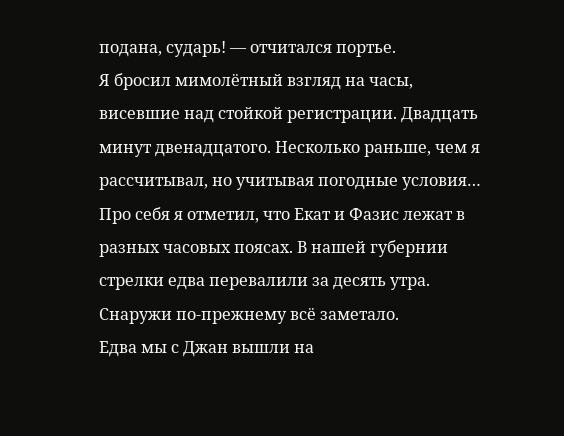подана, сударь! — отчитался портье.
Я бросил мимолётный взгляд на часы, висевшие над стойкой регистрации. Двадцать минут двенадцатого. Несколько раньше, чем я рассчитывал, но учитывая погодные условия…
Про себя я отметил, что Екат и Фазис лежат в разных часовых поясах. В нашей губернии стрелки едва перевалили за десять утра.
Снаружи по-прежнему всё заметало.
Едва мы с Джан вышли на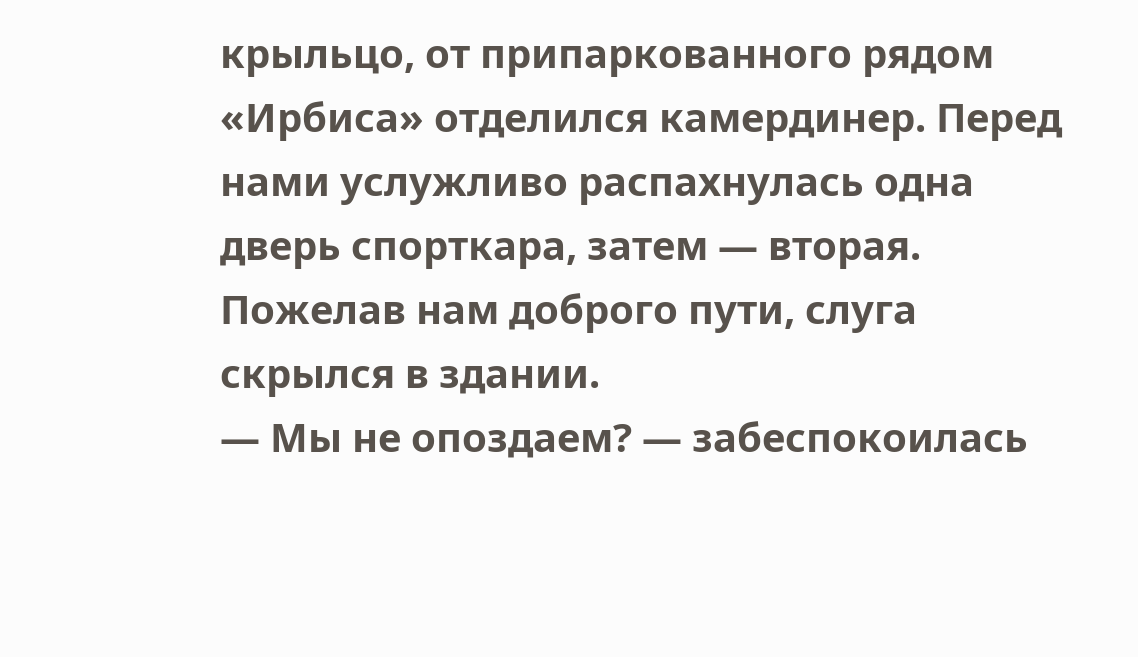крыльцо, от припаркованного рядом «Ирбиса» отделился камердинер. Перед нами услужливо распахнулась одна дверь спорткара, затем — вторая. Пожелав нам доброго пути, слуга скрылся в здании.
— Мы не опоздаем? — забеспокоилась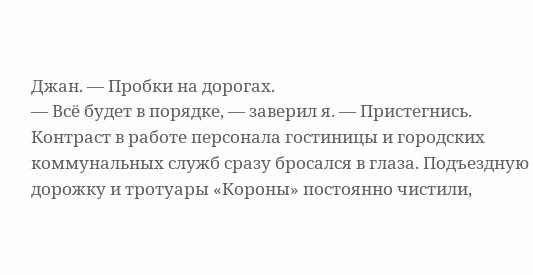Джан. — Пробки на дорогах.
— Всё будет в порядке, — заверил я. — Пристегнись.
Контраст в работе персонала гостиницы и городских коммунальных служб сразу бросался в глаза. Подъездную дорожку и тротуары «Короны» постоянно чистили,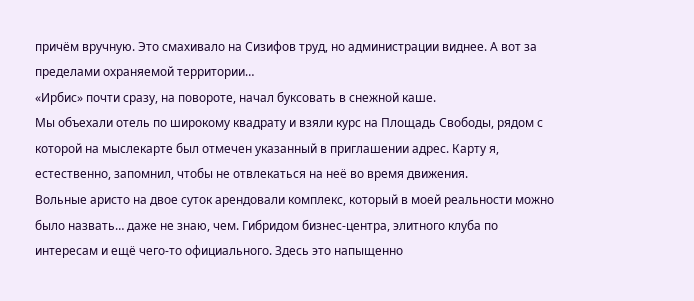причём вручную. Это смахивало на Сизифов труд, но администрации виднее. А вот за пределами охраняемой территории…
«Ирбис» почти сразу, на повороте, начал буксовать в снежной каше.
Мы объехали отель по широкому квадрату и взяли курс на Площадь Свободы, рядом с которой на мыслекарте был отмечен указанный в приглашении адрес. Карту я, естественно, запомнил, чтобы не отвлекаться на неё во время движения.
Вольные аристо на двое суток арендовали комплекс, который в моей реальности можно было назвать… даже не знаю, чем. Гибридом бизнес-центра, элитного клуба по интересам и ещё чего-то официального. Здесь это напыщенно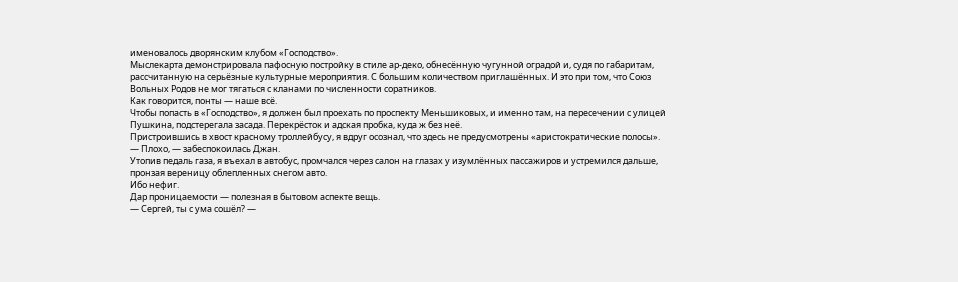именовалось дворянским клубом «Господство».
Мыслекарта демонстрировала пафосную постройку в стиле ар-деко, обнесённую чугунной оградой и, судя по габаритам, рассчитанную на серьёзные культурные мероприятия. С большим количеством приглашённых. И это при том, что Союз Вольных Родов не мог тягаться с кланами по численности соратников.
Как говорится, понты — наше всё.
Чтобы попасть в «Господство», я должен был проехать по проспекту Меньшиковых, и именно там, на пересечении с улицей Пушкина, подстерегала засада. Перекрёсток и адская пробка, куда ж без неё.
Пристроившись в хвост красному троллейбусу, я вдруг осознал, что здесь не предусмотрены «аристократические полосы».
— Плохо, — забеспокоилась Джан.
Утопив педаль газа, я въехал в автобус, промчался через салон на глазах у изумлённых пассажиров и устремился дальше, пронзая вереницу облепленных снегом авто.
Ибо нефиг.
Дар проницаемости — полезная в бытовом аспекте вещь.
— Сергей, ты с ума сошёл? —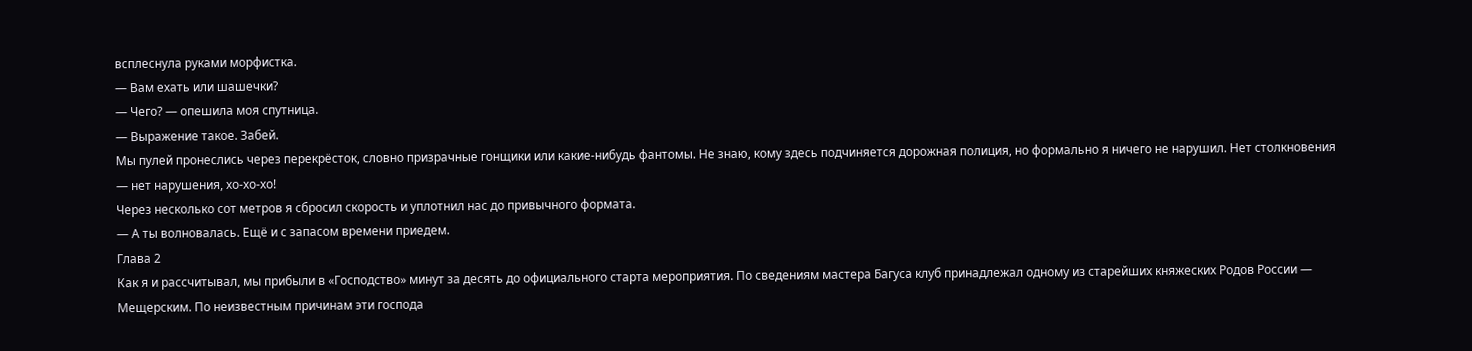всплеснула руками морфистка.
— Вам ехать или шашечки?
— Чего? — опешила моя спутница.
— Выражение такое. Забей.
Мы пулей пронеслись через перекрёсток, словно призрачные гонщики или какие-нибудь фантомы. Не знаю, кому здесь подчиняется дорожная полиция, но формально я ничего не нарушил. Нет столкновения — нет нарушения, хо-хо-хо!
Через несколько сот метров я сбросил скорость и уплотнил нас до привычного формата.
— А ты волновалась. Ещё и с запасом времени приедем.
Глава 2
Как я и рассчитывал, мы прибыли в «Господство» минут за десять до официального старта мероприятия. По сведениям мастера Багуса клуб принадлежал одному из старейших княжеских Родов России — Мещерским. По неизвестным причинам эти господа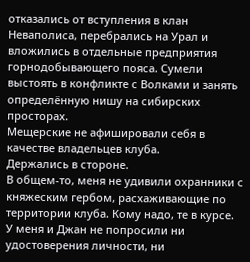отказались от вступления в клан Неваполиса, перебрались на Урал и вложились в отдельные предприятия горнодобывающего пояса. Сумели выстоять в конфликте с Волками и занять определённую нишу на сибирских просторах.
Мещерские не афишировали себя в качестве владельцев клуба.
Держались в стороне.
В общем-то, меня не удивили охранники с княжеским гербом, расхаживающие по территории клуба. Кому надо, те в курсе.
У меня и Джан не попросили ни удостоверения личности, ни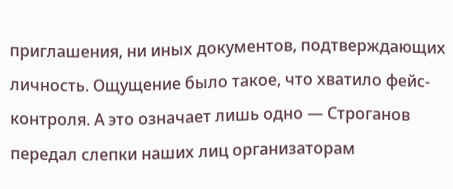приглашения, ни иных документов, подтверждающих личность. Ощущение было такое, что хватило фейс-контроля. А это означает лишь одно — Строганов передал слепки наших лиц организаторам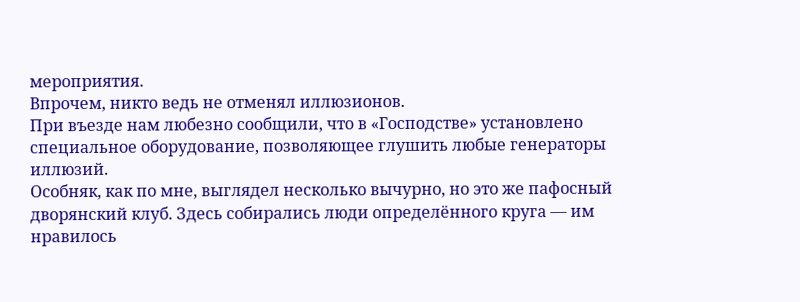мероприятия.
Впрочем, никто ведь не отменял иллюзионов.
При въезде нам любезно сообщили, что в «Господстве» установлено специальное оборудование, позволяющее глушить любые генераторы иллюзий.
Особняк, как по мне, выглядел несколько вычурно, но это же пафосный дворянский клуб. Здесь собирались люди определённого круга — им нравилось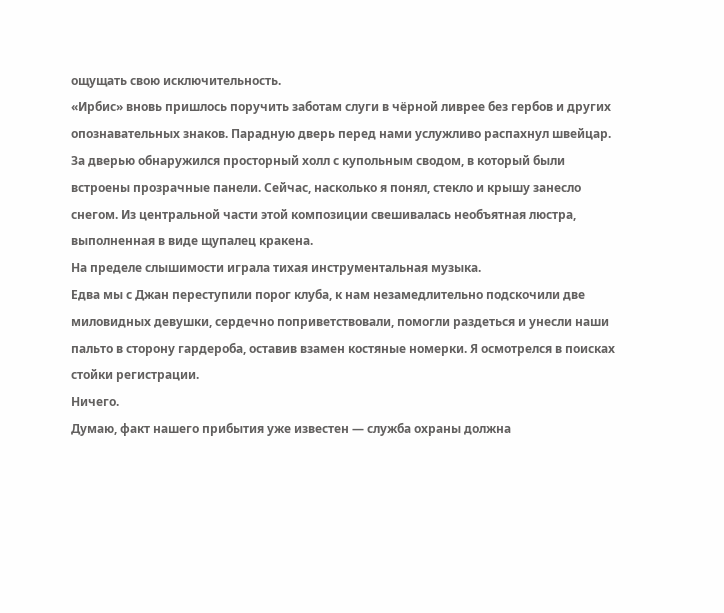ощущать свою исключительность.
«Ирбис» вновь пришлось поручить заботам слуги в чёрной ливрее без гербов и других опознавательных знаков. Парадную дверь перед нами услужливо распахнул швейцар.
За дверью обнаружился просторный холл с купольным сводом, в который были встроены прозрачные панели. Сейчас, насколько я понял, стекло и крышу занесло снегом. Из центральной части этой композиции свешивалась необъятная люстра, выполненная в виде щупалец кракена.
На пределе слышимости играла тихая инструментальная музыка.
Едва мы с Джан переступили порог клуба, к нам незамедлительно подскочили две миловидных девушки, сердечно поприветствовали, помогли раздеться и унесли наши пальто в сторону гардероба, оставив взамен костяные номерки. Я осмотрелся в поисках стойки регистрации.
Ничего.
Думаю, факт нашего прибытия уже известен — служба охраны должна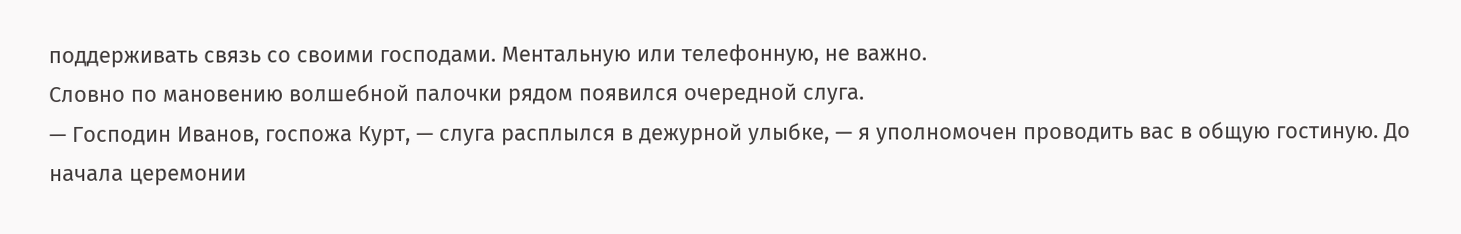поддерживать связь со своими господами. Ментальную или телефонную, не важно.
Словно по мановению волшебной палочки рядом появился очередной слуга.
— Господин Иванов, госпожа Курт, — слуга расплылся в дежурной улыбке, — я уполномочен проводить вас в общую гостиную. До начала церемонии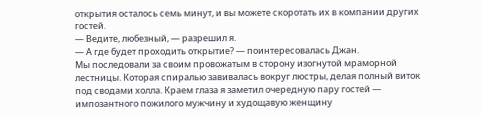открытия осталось семь минут, и вы можете скоротать их в компании других гостей.
— Ведите, любезный, — разрешил я.
— А где будет проходить открытие? — поинтересовалась Джан.
Мы последовали за своим провожатым в сторону изогнутой мраморной лестницы. Которая спиралью завивалась вокруг люстры, делая полный виток под сводами холла. Краем глаза я заметил очередную пару гостей — импозантного пожилого мужчину и худощавую женщину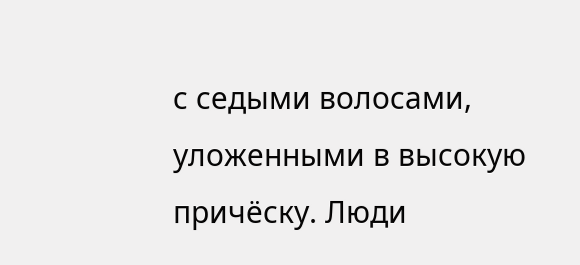с седыми волосами, уложенными в высокую причёску. Люди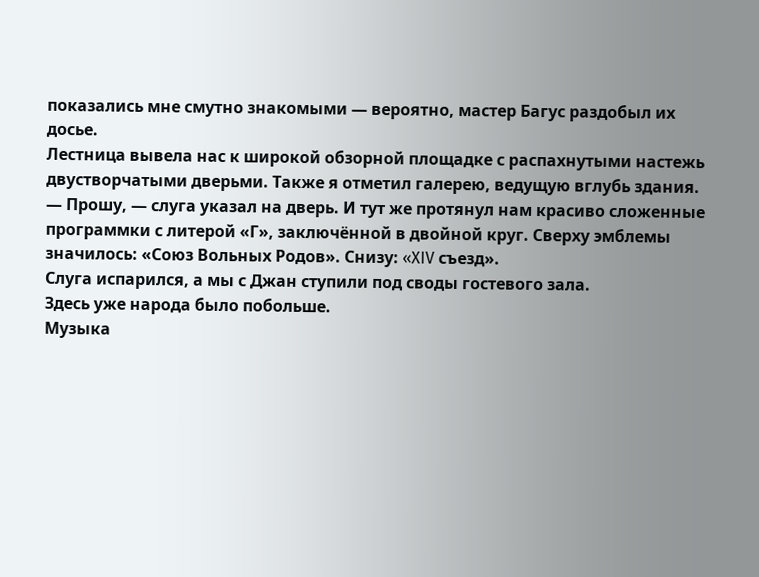показались мне смутно знакомыми — вероятно, мастер Багус раздобыл их досье.
Лестница вывела нас к широкой обзорной площадке с распахнутыми настежь двустворчатыми дверьми. Также я отметил галерею, ведущую вглубь здания.
— Прошу, — слуга указал на дверь. И тут же протянул нам красиво сложенные программки с литерой «Г», заключённой в двойной круг. Сверху эмблемы значилось: «Союз Вольных Родов». Снизу: «XIV съезд».
Слуга испарился, а мы с Джан ступили под своды гостевого зала.
Здесь уже народа было побольше.
Музыка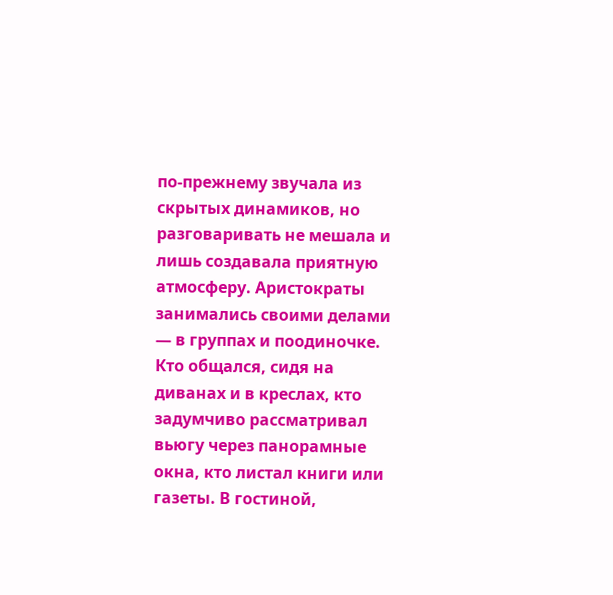по-прежнему звучала из скрытых динамиков, но разговаривать не мешала и лишь создавала приятную атмосферу. Аристократы занимались своими делами — в группах и поодиночке. Кто общался, сидя на диванах и в креслах, кто задумчиво рассматривал вьюгу через панорамные окна, кто листал книги или газеты. В гостиной,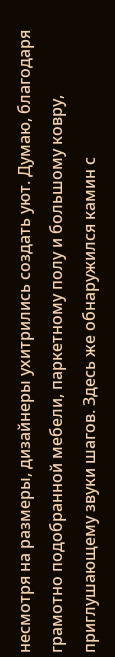несмотря на размеры, дизайнеры ухитрились создать уют. Думаю, благодаря грамотно подобранной мебели, паркетному полу и большому ковру, приглушающему звуки шагов. Здесь же обнаружился камин с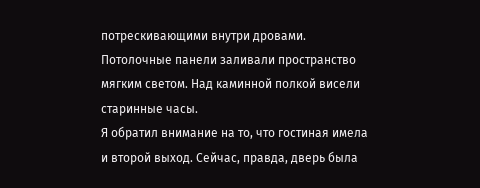потрескивающими внутри дровами. Потолочные панели заливали пространство мягким светом. Над каминной полкой висели старинные часы.
Я обратил внимание на то, что гостиная имела и второй выход. Сейчас, правда, дверь была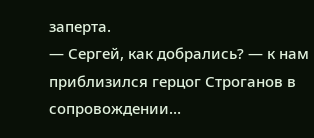заперта.
— Сергей, как добрались? — к нам приблизился герцог Строганов в сопровождении…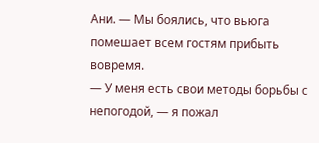Ани. — Мы боялись, что вьюга помешает всем гостям прибыть вовремя.
— У меня есть свои методы борьбы с непогодой, — я пожал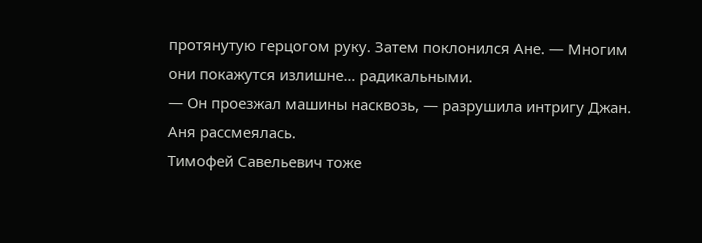протянутую герцогом руку. Затем поклонился Ане. — Многим они покажутся излишне… радикальными.
— Он проезжал машины насквозь, — разрушила интригу Джан.
Аня рассмеялась.
Тимофей Савельевич тоже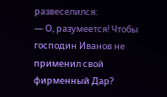развеселился:
— О, разумеется! Чтобы господин Иванов не применил свой фирменный Дар?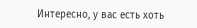Интересно, у вас есть хоть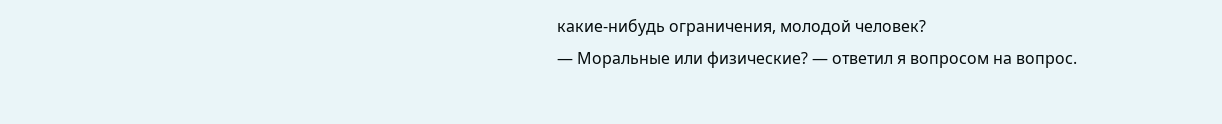какие-нибудь ограничения, молодой человек?
— Моральные или физические? — ответил я вопросом на вопрос.